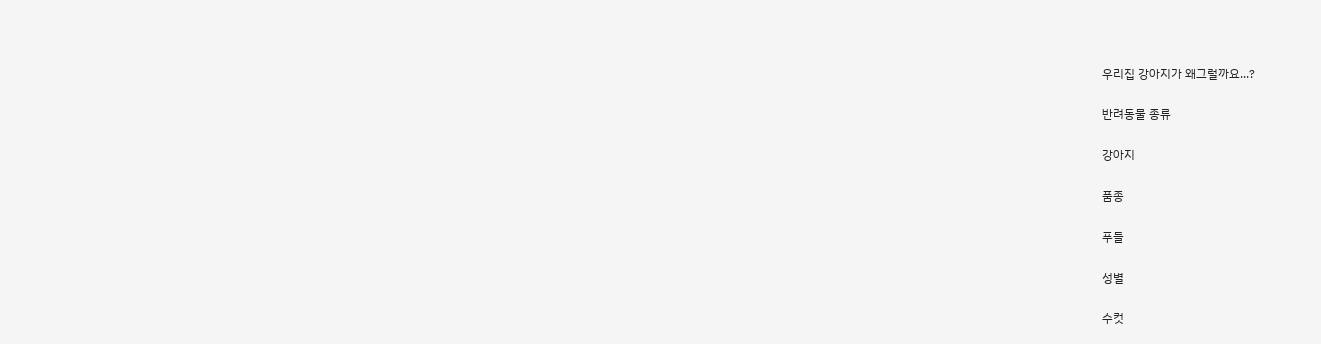우리집 강아지가 왜그럴까요...?

반려동물 종류

강아지

품종

푸들

성별

수컷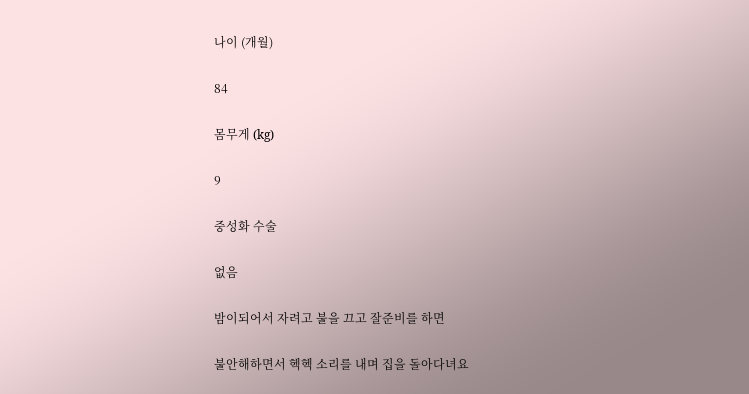나이 (개월)

84

몸무게 (kg)

9

중성화 수술

없음

밤이되어서 자려고 불을 끄고 잘준비를 하면

불안해하면서 헥헥 소리를 내며 집을 돌아다녀요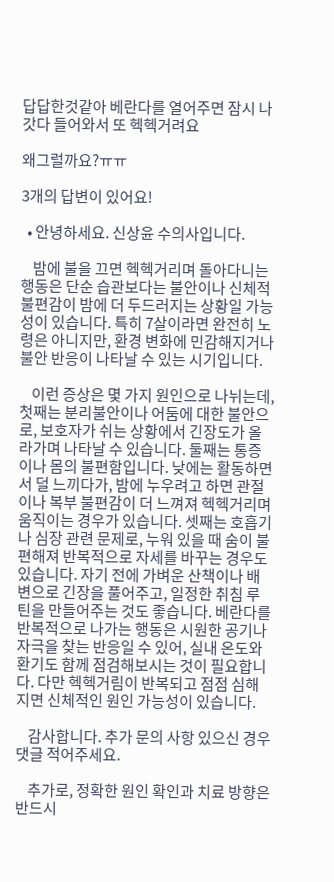답답한것같아 베란다를 열어주면 잠시 나갓다 들어와서 또 헥헥거려요

왜그럴까요?ㅠㅠ

3개의 답변이 있어요!

  • 안녕하세요. 신상윤 수의사입니다.

    밤에 불을 끄면 헥헥거리며 돌아다니는 행동은 단순 습관보다는 불안이나 신체적 불편감이 밤에 더 두드러지는 상황일 가능성이 있습니다. 특히 7살이라면 완전히 노령은 아니지만, 환경 변화에 민감해지거나 불안 반응이 나타날 수 있는 시기입니다.

    이런 증상은 몇 가지 원인으로 나뉘는데, 첫째는 분리불안이나 어둠에 대한 불안으로, 보호자가 쉬는 상황에서 긴장도가 올라가며 나타날 수 있습니다. 둘째는 통증이나 몸의 불편함입니다. 낮에는 활동하면서 덜 느끼다가, 밤에 누우려고 하면 관절이나 복부 불편감이 더 느껴져 헥헥거리며 움직이는 경우가 있습니다. 셋째는 호흡기나 심장 관련 문제로, 누워 있을 때 숨이 불편해져 반복적으로 자세를 바꾸는 경우도 있습니다. 자기 전에 가벼운 산책이나 배변으로 긴장을 풀어주고, 일정한 취침 루틴을 만들어주는 것도 좋습니다. 베란다를 반복적으로 나가는 행동은 시원한 공기나 자극을 찾는 반응일 수 있어, 실내 온도와 환기도 함께 점검해보시는 것이 필요합니다. 다만 헥헥거림이 반복되고 점점 심해지면 신체적인 원인 가능성이 있습니다.

    감사합니다. 추가 문의 사항 있으신 경우 댓글 적어주세요.

    추가로, 정확한 원인 확인과 치료 방향은 반드시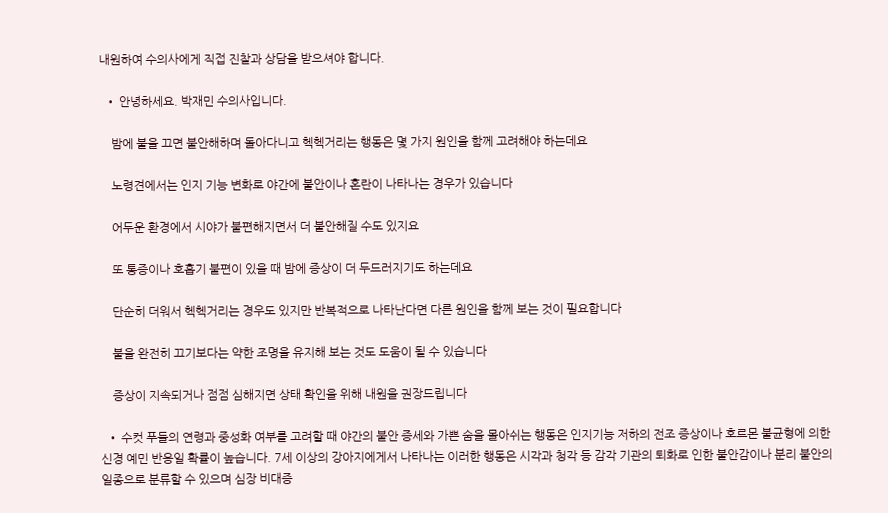내원하여 수의사에게 직접 진찰과 상담을 받으셔야 합니다.

  • 안녕하세요. 박재민 수의사입니다.

    밤에 불을 끄면 불안해하며 돌아다니고 헥헥거리는 행동은 몇 가지 원인을 함께 고려해야 하는데요

    노령견에서는 인지 기능 변화로 야간에 불안이나 혼란이 나타나는 경우가 있습니다

    어두운 환경에서 시야가 불편해지면서 더 불안해질 수도 있지요

    또 통증이나 호흡기 불편이 있을 때 밤에 증상이 더 두드러지기도 하는데요

    단순히 더워서 헥헥거리는 경우도 있지만 반복적으로 나타난다면 다른 원인을 함께 보는 것이 필요합니다

    불을 완전히 끄기보다는 약한 조명을 유지해 보는 것도 도움이 될 수 있습니다

    증상이 지속되거나 점점 심해지면 상태 확인을 위해 내원을 권장드립니다

  • 수컷 푸들의 연령과 중성화 여부를 고려할 때 야간의 불안 증세와 가쁜 숨을 몰아쉬는 행동은 인지기능 저하의 전조 증상이나 호르몬 불균형에 의한 신경 예민 반응일 확률이 높습니다. 7세 이상의 강아지에게서 나타나는 이러한 행동은 시각과 청각 등 감각 기관의 퇴화로 인한 불안감이나 분리 불안의 일종으로 분류할 수 있으며 심장 비대증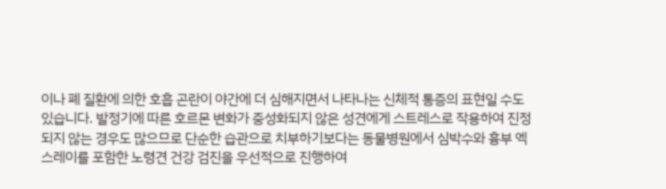이나 폐 질환에 의한 호흡 곤란이 야간에 더 심해지면서 나타나는 신체적 통증의 표현일 수도 있습니다. 발정기에 따른 호르몬 변화가 중성화되지 않은 성견에게 스트레스로 작용하여 진정되지 않는 경우도 많으므로 단순한 습관으로 치부하기보다는 동물병원에서 심박수와 흉부 엑스레이를 포함한 노령견 건강 검진을 우선적으로 진행하여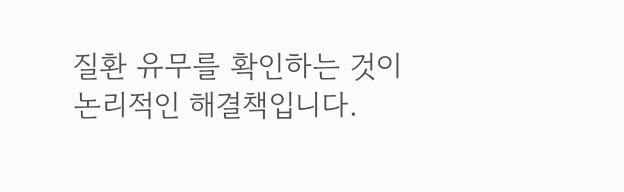질환 유무를 확인하는 것이 논리적인 해결책입니다.